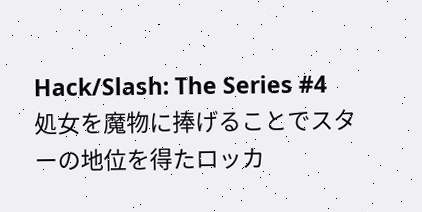Hack/Slash: The Series #4
処女を魔物に捧げることでスターの地位を得たロッカ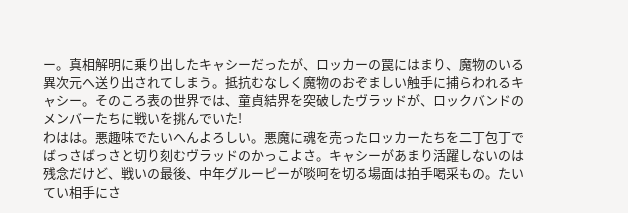ー。真相解明に乗り出したキャシーだったが、ロッカーの罠にはまり、魔物のいる異次元へ送り出されてしまう。抵抗むなしく魔物のおぞましい触手に捕らわれるキャシー。そのころ表の世界では、童貞結界を突破したヴラッドが、ロックバンドのメンバーたちに戦いを挑んでいた!
わはは。悪趣味でたいへんよろしい。悪魔に魂を売ったロッカーたちを二丁包丁でばっさばっさと切り刻むヴラッドのかっこよさ。キャシーがあまり活躍しないのは残念だけど、戦いの最後、中年グルーピーが啖呵を切る場面は拍手喝采もの。たいてい相手にさ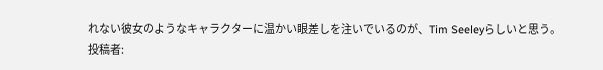れない彼女のようなキャラクターに温かい眼差しを注いでいるのが、Tim Seeleyらしいと思う。
投稿者: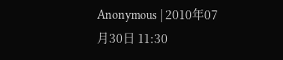Anonymous | 2010年07月30日 11:30